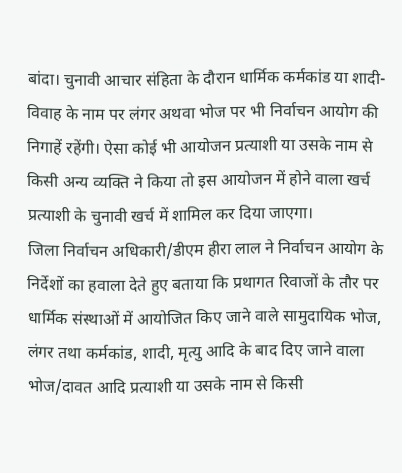बांदा। चुनावी आचार संहिता के दौरान धार्मिक कर्मकांड या शादी-विवाह के नाम पर लंगर अथवा भोज पर भी निर्वाचन आयोग की निगाहें रहेंगी। ऐसा कोई भी आयोजन प्रत्याशी या उसके नाम से किसी अन्य व्यक्ति ने किया तो इस आयोजन में होने वाला खर्च प्रत्याशी के चुनावी खर्च में शामिल कर दिया जाएगा।
जिला निर्वाचन अधिकारी/डीएम हीरा लाल ने निर्वाचन आयोग के निर्देशों का हवाला देते हुए बताया कि प्रथागत रिवाजों के तौर पर धार्मिक संस्थाओं में आयोजित किए जाने वाले सामुदायिक भोज, लंगर तथा कर्मकांड, शादी, मृत्यु आदि के बाद दिए जाने वाला भोज/दावत आदि प्रत्याशी या उसके नाम से किसी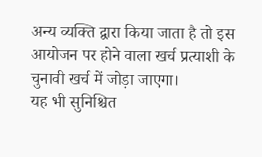अन्य व्यक्ति द्वारा किया जाता है तो इस आयोजन पर होने वाला खर्च प्रत्याशी के चुनावी खर्च में जोड़ा जाएगा।
यह भी सुनिश्चित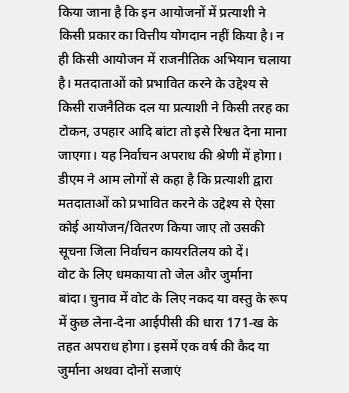किया जाना है कि इन आयोजनों में प्रत्याशी ने किसी प्रकार का वित्तीय योगदान नहीं किया है। न ही किसी आयोजन में राजनीतिक अभियान चलाया है। मतदाताओं को प्रभावित करने के उद्देश्य से किसी राजनैतिक दल या प्रत्याशी ने किसी तरह का टोकन, उपहार आदि बांटा तो इसे रिश्वत देना माना जाएगा। यह निर्वाचन अपराध की श्रेणी में होगा।
डीएम ने आम लोगों से कहा है कि प्रत्याशी द्वारा मतदाताओं को प्रभावित करने के उद्देश्य से ऐसा कोई आयोजन/वितरण किया जाए तो उसकी सूचना जिला निर्वाचन कायरतिलय को दें।
वोट के लिए धमकाया तो जेल और जुर्माना
बांदा। चुनाव में वोट के लिए नकद या वस्तु के रूप में कुछ लेना-देना आईपीसी की धारा 171-ख के तहत अपराध होगा। इसमें एक वर्ष की कैद या जुर्माना अथवा दोनों सजाएं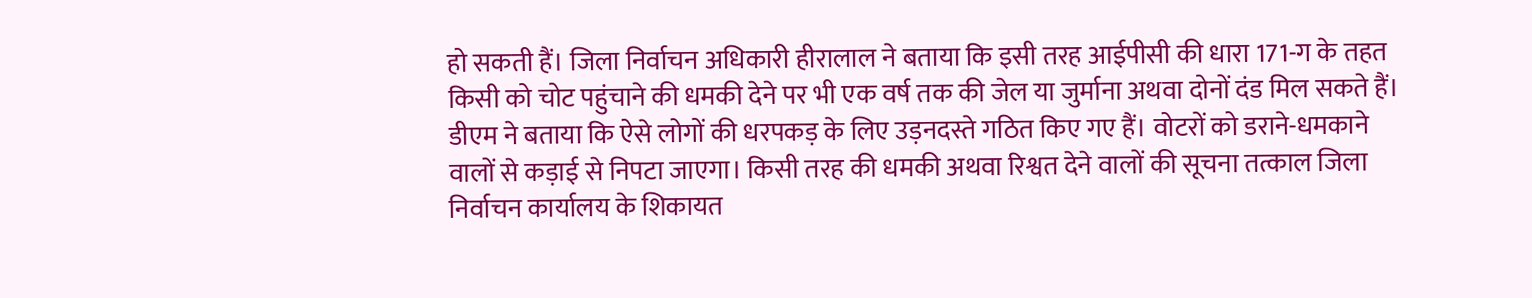हो सकती हैं। जिला निर्वाचन अधिकारी हीरालाल ने बताया कि इसी तरह आईपीसी की धारा 171-ग के तहत किसी को चोट पहुंचाने की धमकी देने पर भी एक वर्ष तक की जेल या जुर्माना अथवा दोनों दंड मिल सकते हैं।
डीएम ने बताया कि ऐसे लोगों की धरपकड़ के लिए उड़नदस्ते गठित किए गए हैं। वोटरों को डराने-धमकाने वालों से कड़ाई से निपटा जाएगा। किसी तरह की धमकी अथवा रिश्वत देने वालों की सूचना तत्काल जिला निर्वाचन कार्यालय के शिकायत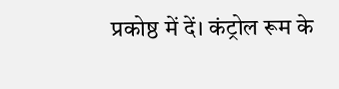प्रकोष्ठ में दें। कंट्रोल रूम के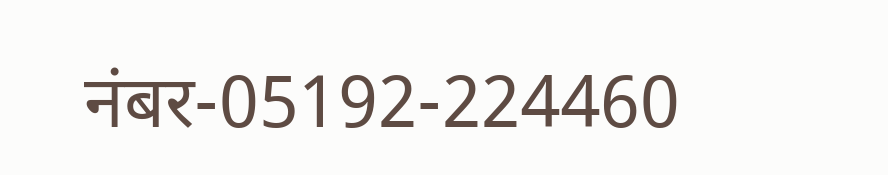नंबर-05192-224460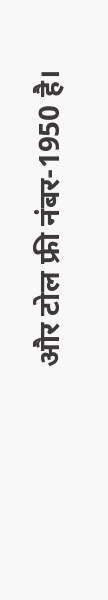और टोल फ्री नंबर-1950 है।